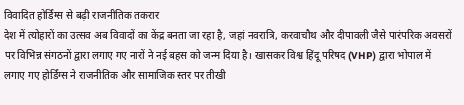विवादित होर्डिंग्स से बढ़ी राजनीतिक तकरार
देश में त्योहारों का उत्सव अब विवादों का केंद्र बनता जा रहा है, जहां नवरात्रि, करवाचौथ और दीपावली जैसे पारंपरिक अवसरों पर विभिन्न संगठनों द्वारा लगाए गए नारों ने नई बहस को जन्म दिया है। खासकर विश्व हिंदू परिषद (VHP) द्वारा भोपाल में लगाए गए होर्डिंग्स ने राजनीतिक और सामाजिक स्तर पर तीखी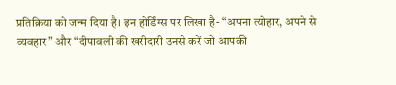प्रतिक्रिया को जन्म दिया है। इन होर्डिंग्स पर लिखा है- “अपना त्योहार, अपने से व्यवहार” और “दीपावली की खरीदारी उनसे करें जो आपकी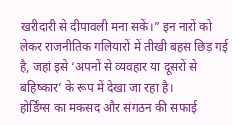खरीदारी से दीपावली मना सकें।” इन नारों को लेकर राजनीतिक गलियारों में तीखी बहस छिड़ गई है, जहां इसे ‘अपनों से व्यवहार या दूसरों से बहिष्कार’ के रूप में देखा जा रहा है।
होर्डिंग्स का मकसद और संगठन की सफाई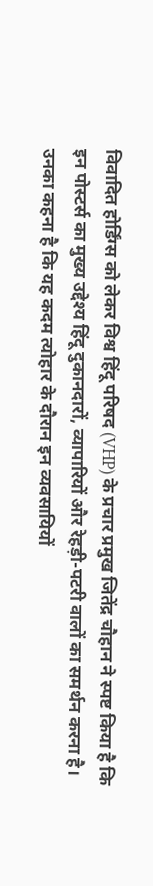विवादित होर्डिंग्स को लेकर विश्व हिंदू परिषद (VHP) के प्रचार प्रमुख जितेंद्र चौहान ने स्पष्ट किया है कि इन पोस्टर्स का मुख्य उद्देश्य हिंदू दुकानदारों, व्यापारियों और रेहड़ी-पटरी वालों का समर्थन करना है। उनका कहना है कि यह कदम त्योहार के दौरान इन व्यवसायियों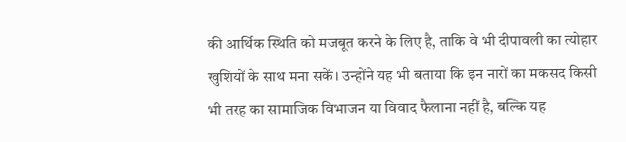की आर्थिक स्थिति को मजबूत करने के लिए है, ताकि वे भी दीपावली का त्योहार खुशियों के साथ मना सकें। उन्होंने यह भी बताया कि इन नारों का मकसद किसी भी तरह का सामाजिक विभाजन या विवाद फैलाना नहीं है, बल्कि यह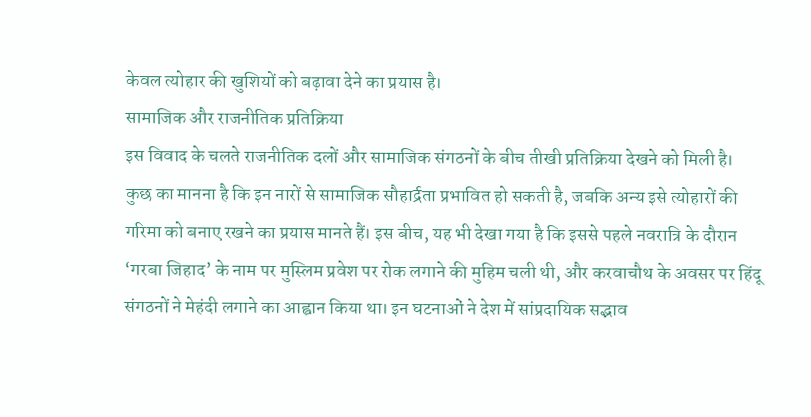केवल त्योहार की खुशियों को बढ़ावा देने का प्रयास है।
सामाजिक और राजनीतिक प्रतिक्रिया
इस विवाद के चलते राजनीतिक दलों और सामाजिक संगठनों के बीच तीखी प्रतिक्रिया देखने को मिली है। कुछ का मानना है कि इन नारों से सामाजिक सौहार्द्रता प्रभावित हो सकती है, जबकि अन्य इसे त्योहारों की गरिमा को बनाए रखने का प्रयास मानते हैं। इस बीच, यह भी देखा गया है कि इससे पहले नवरात्रि के दौरान ‘गरबा जिहाद’ के नाम पर मुस्लिम प्रवेश पर रोक लगाने की मुहिम चली थी, और करवाचौथ के अवसर पर हिंदू संगठनों ने मेहंदी लगाने का आह्वान किया था। इन घटनाओं ने देश में सांप्रदायिक सद्भाव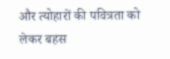और त्योहारों की पवित्रता को लेकर बहस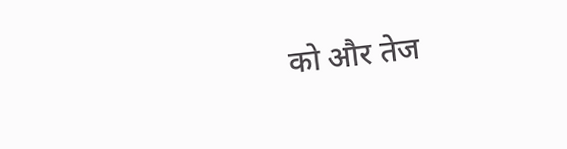को और तेज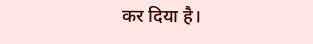कर दिया है।